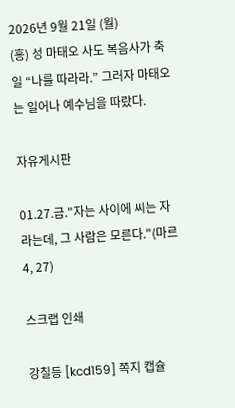2026년 9월 21일 (월)
(홍) 성 마태오 사도 복음사가 축일 “나를 따라라.” 그러자 마태오는 일어나 예수님을 따랐다.

자유게시판

01.27.금."자는 사이에 씨는 자라는데, 그 사람은 모른다."(마르 4, 27)

스크랩 인쇄

강칠등 [kcd159] 쪽지 캡슐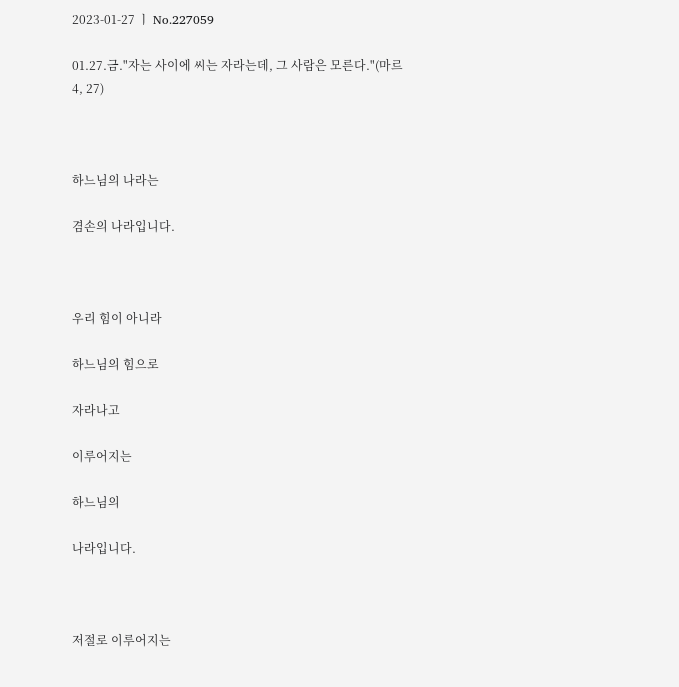2023-01-27 ㅣ No.227059

01.27.금."자는 사이에 씨는 자라는데, 그 사람은 모른다."(마르 4, 27)



하느님의 나라는

겸손의 나라입니다.



우리 힘이 아니라

하느님의 힘으로

자라나고

이루어지는

하느님의

나라입니다.



저절로 이루어지는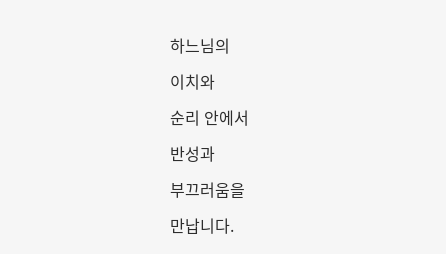하느님의

이치와

순리 안에서

반성과

부끄러움을

만납니다.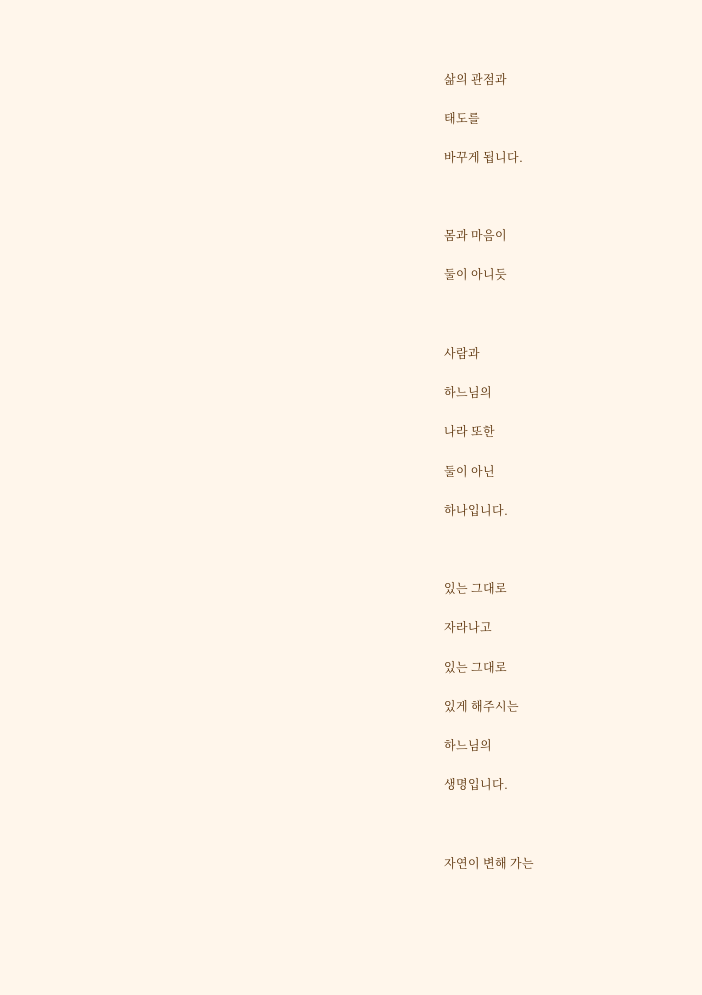삶의 관점과

태도를

바꾸게 됩니다.



몸과 마음이

둘이 아니듯



사람과

하느님의

나라 또한

둘이 아닌

하나입니다.



있는 그대로

자라나고

있는 그대로

있게 해주시는

하느님의

생명입니다.



자연이 변해 가는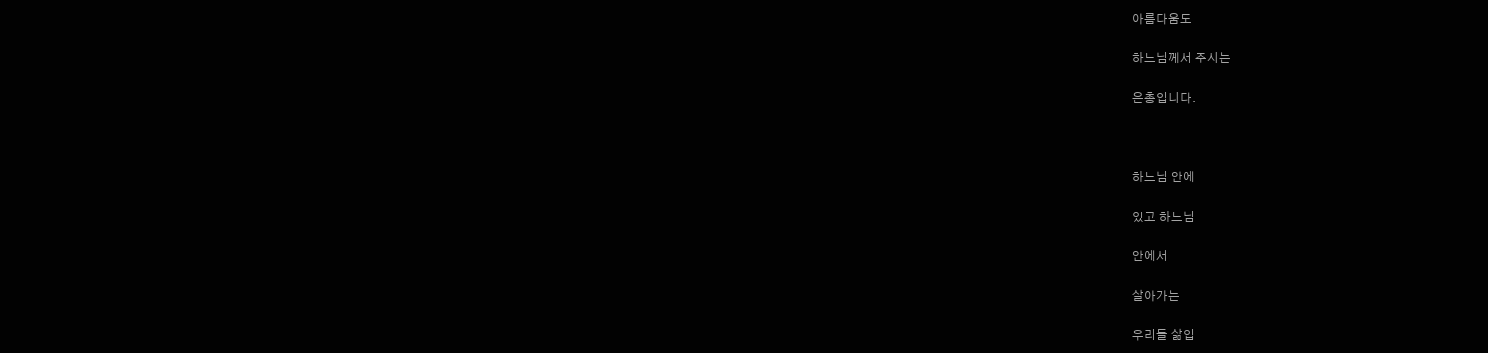아름다움도

하느님께서 주시는

은총입니다.



하느님 안에

있고 하느님

안에서

살아가는

우리들 삶입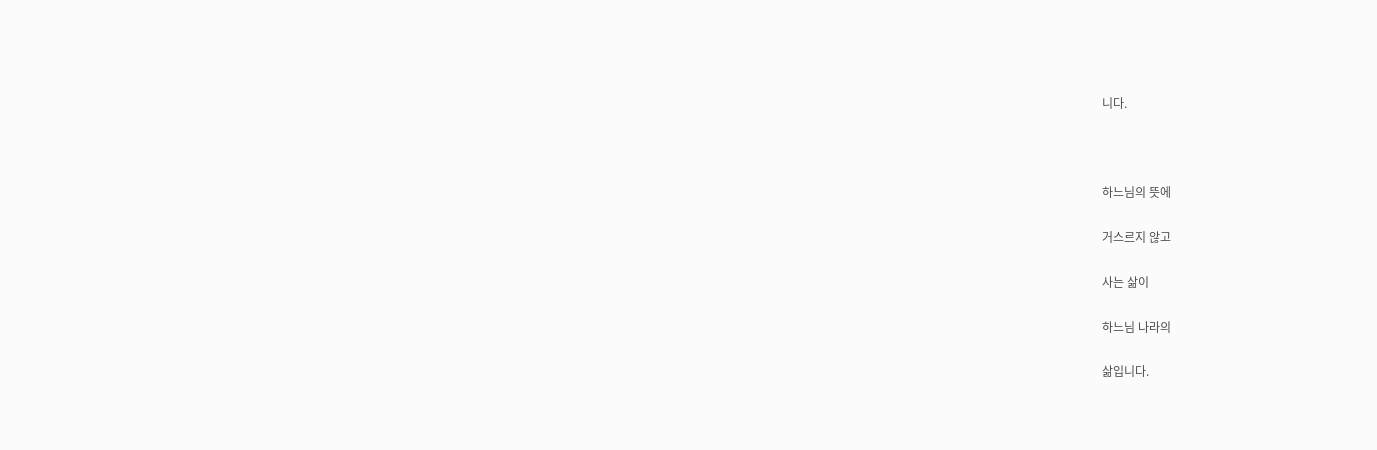니다.



하느님의 뜻에

거스르지 않고

사는 삶이

하느님 나라의

삶입니다.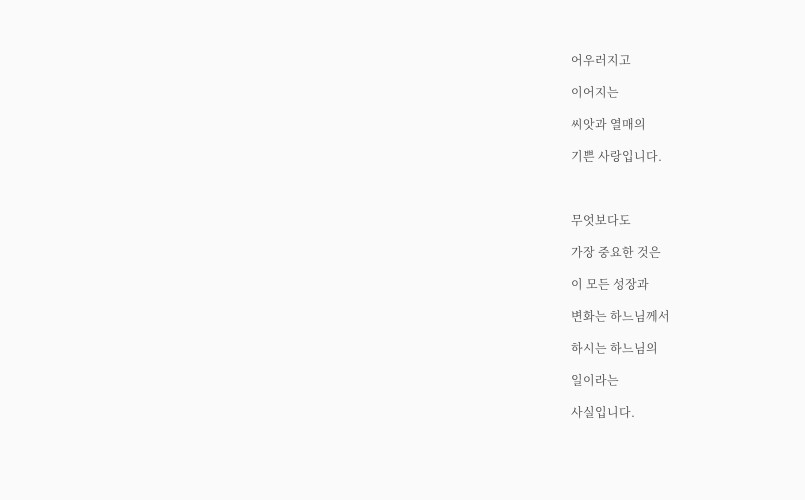어우러지고

이어지는

씨앗과 열매의

기쁜 사랑입니다.



무엇보다도

가장 중요한 것은

이 모든 성장과

변화는 하느님께서

하시는 하느님의

일이라는

사실입니다.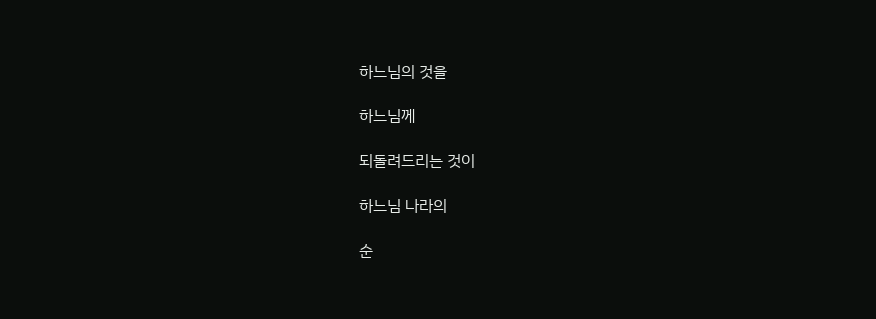하느님의 것을

하느님께

되돌려드리는 것이

하느님 나라의

순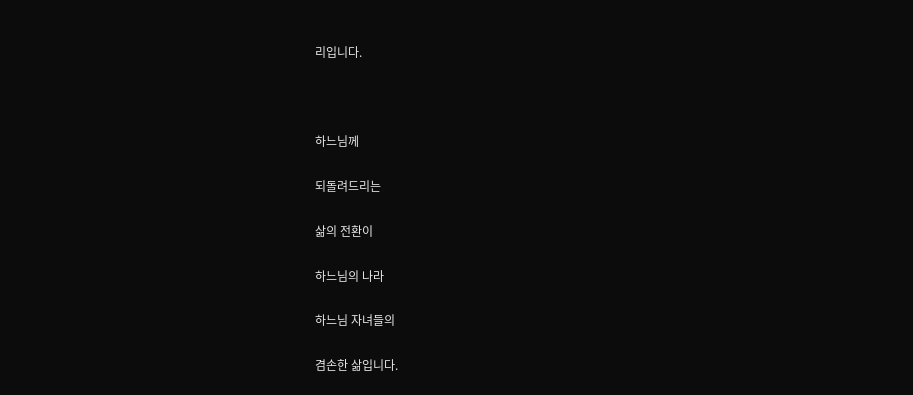리입니다.



하느님께

되돌려드리는

삶의 전환이

하느님의 나라

하느님 자녀들의

겸손한 삶입니다.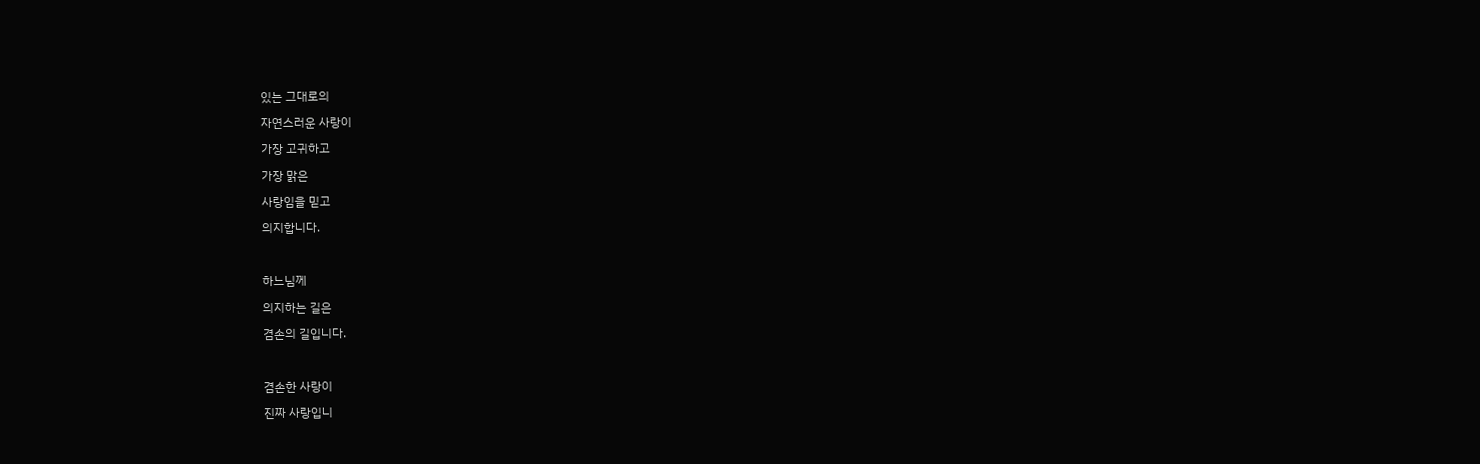있는 그대로의

자연스러운 사랑이

가장 고귀하고

가장 맑은

사랑임을 믿고

의지합니다.



하느님께

의지하는 길은

겸손의 길입니다.



겸손한 사랑이

진짜 사랑입니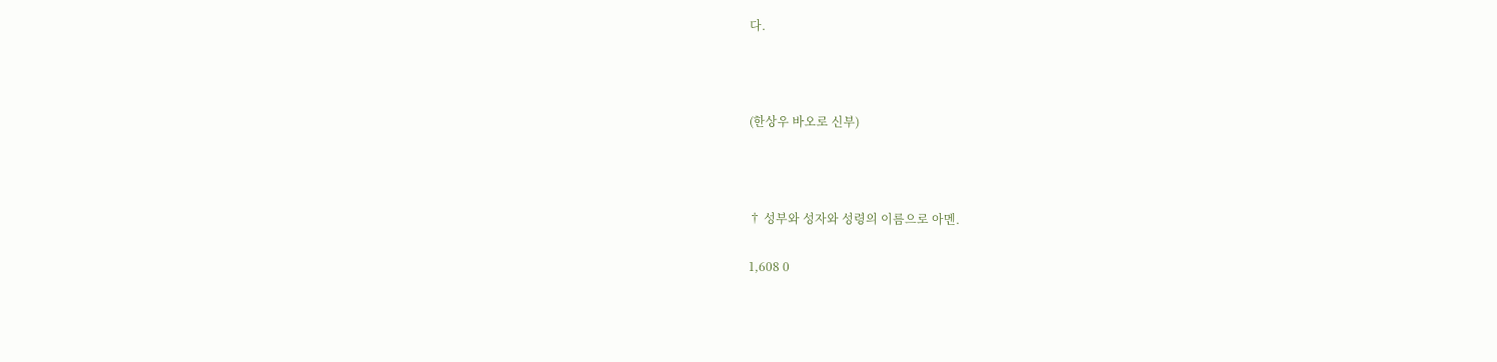다.



(한상우 바오로 신부)



† 성부와 성자와 성령의 이름으로 아멘.

1,608 0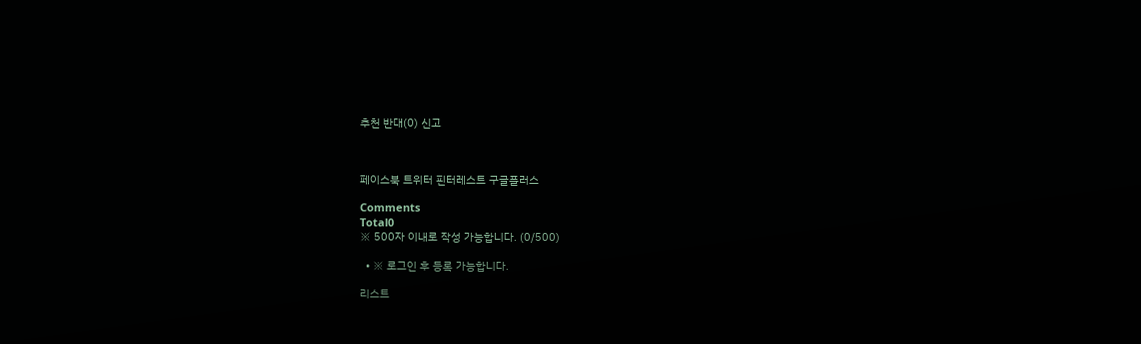추천 반대(0) 신고



페이스북 트위터 핀터레스트 구글플러스

Comments
Total0
※ 500자 이내로 작성 가능합니다. (0/500)

  • ※ 로그인 후 등록 가능합니다.

리스트